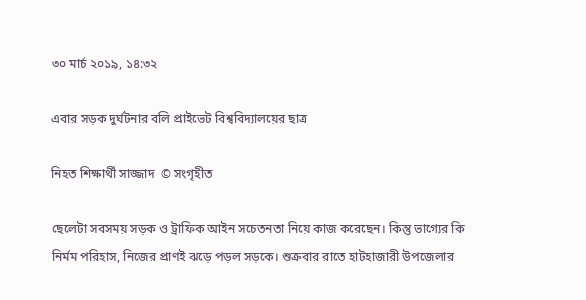৩০ মার্চ ২০১৯, ১৪:৩২

এবার সড়ক দুর্ঘটনার বলি প্রাইভেট বিশ্ববিদ্যালয়ের ছাত্র

নিহত শিক্ষার্থী সাজ্জাদ  © সংগৃহীত

ছেলেটা সবসময় সড়ক ও ট্রাফিক আইন সচেতনতা নিয়ে কাজ করেছেন। কিন্তু ভাগ্যের কি নির্মম পরিহাস, নিজের প্রাণই ঝড়ে পড়ল সড়কে। শুক্রবার রাতে হাটহাজারী উপজেলার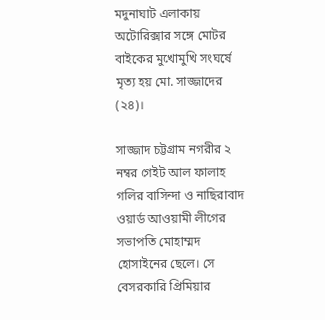মদুনাঘাট এলাকায় অটোরিক্সার সঙ্গে মোটর বাইকের মুখোমুখি সংঘর্ষে মৃত্য হয় মো. সাজ্জাদের (২৪)।

সাজ্জাদ চট্টগ্রাম নগরীর ২ নম্বর গেইট আল ফালাহ গলির বাসিন্দা ও নাছিরাবাদ ওয়ার্ড আওয়ামী লীগের সভাপতি মোহাম্মদ হোসাইনের ছেলে। সে বেসরকারি প্রিমিয়ার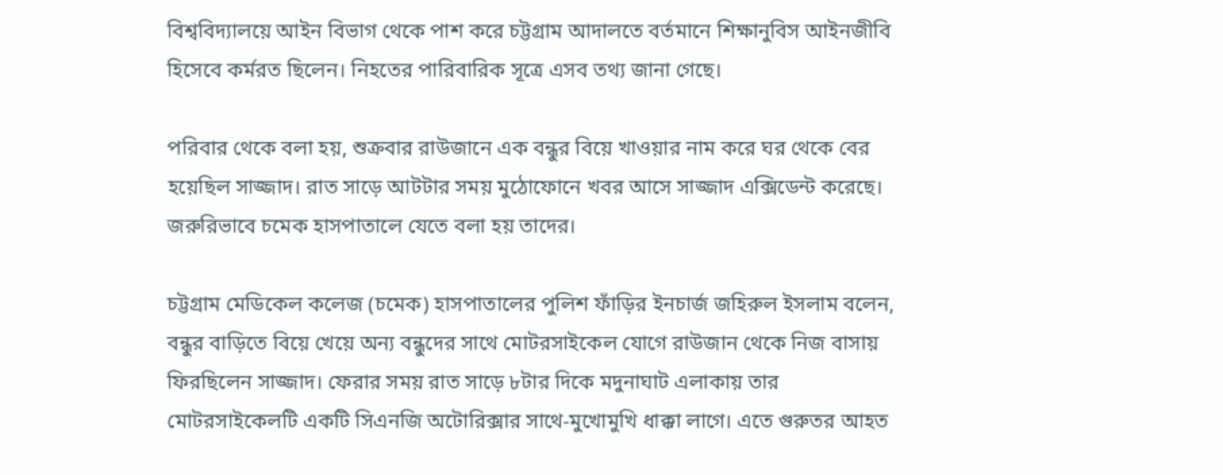বিশ্ববিদ্যালয়ে আইন বিভাগ থেকে পাশ করে চট্টগ্রাম আদালতে বর্তমানে শিক্ষানুবিস আইনজীবি হিসেবে কর্মরত ছিলেন। নিহতের পারিবারিক সূত্রে এসব তথ্য জানা গেছে।

পরিবার থেকে বলা হয়, শুক্রবার রাউজানে এক বন্ধুর বিয়ে খাওয়ার নাম করে ঘর থেকে বের হয়েছিল সাজ্জাদ। রাত সাড়ে আটটার সময় মুঠোফোনে খবর আসে সাজ্জাদ এক্সিডেন্ট করেছে। জরুরিভাবে চমেক হাসপাতালে যেতে বলা হয় তাদের।

চট্টগ্রাম মেডিকেল কলেজ (চমেক) হাসপাতালের পুলিশ ফাঁড়ির ইনচার্জ জহিরুল ইসলাম বলেন, বন্ধুর বাড়িতে বিয়ে খেয়ে অন্য বন্ধুদের সাথে মোটরসাইকেল যোগে রাউজান থেকে নিজ বাসায় ফিরছিলেন সাজ্জাদ। ফেরার সময় রাত সাড়ে ৮টার দিকে মদুনাঘাট এলাকায় তার মোটরসাইকেলটি একটি সিএনজি অটোরিক্সার সাথে-মুখোমুখি ধাক্কা লাগে। এতে গুরুতর আহত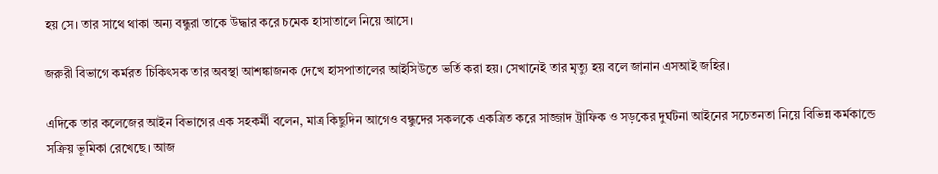হয় সে। তার সাথে থাকা অন্য বন্ধুরা তাকে উদ্ধার করে চমেক হাসাতালে নিয়ে আসে।

জরুরী বিভাগে কর্মরত চিকিৎসক তার অবস্থা আশঙ্কাজনক দেখে হাসপাতালের আইসিউতে ভর্তি করা হয়। সেখানেই তার মৃত্যু হয় বলে জানান এসআই জহির।

এদিকে তার কলেজের আইন বিভাগের এক সহকর্মী বলেন, মাত্র কিছুদিন আগেও বন্ধুদের সকলকে একত্রিত করে সাজ্জাদ ট্রাফিক ও সড়কের দুর্ঘটনা আইনের সচেতনতা নিয়ে বিভিন্ন কর্মকান্ডে সক্রিয় ভূমিকা রেখেছে। আজ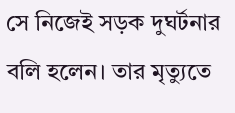সে নিজেই সড়ক দুঘর্টনার বলি হলেন। তার মৃত্যুতে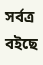সর্বত্র বইছে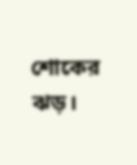শোকের ঝড়।